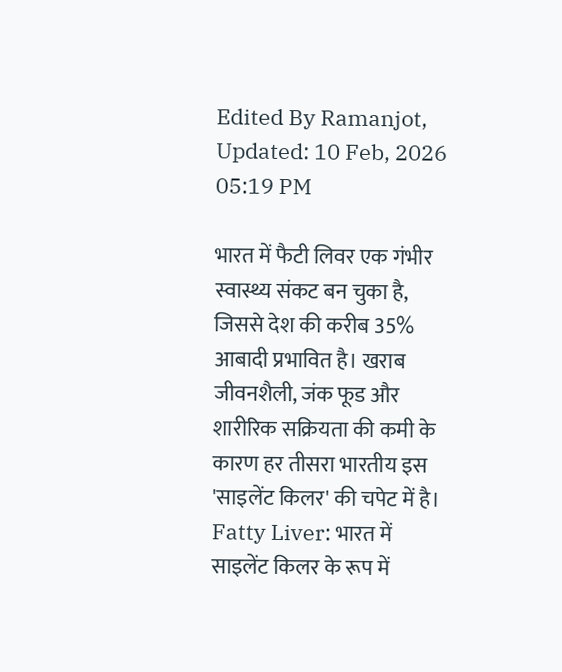Edited By Ramanjot, Updated: 10 Feb, 2026 05:19 PM

भारत में फैटी लिवर एक गंभीर स्वास्थ्य संकट बन चुका है, जिससे देश की करीब 35% आबादी प्रभावित है। खराब जीवनशैली, जंक फूड और शारीरिक सक्रियता की कमी के कारण हर तीसरा भारतीय इस 'साइलेंट किलर' की चपेट में है।
Fatty Liver: भारत में साइलेंट किलर के रूप में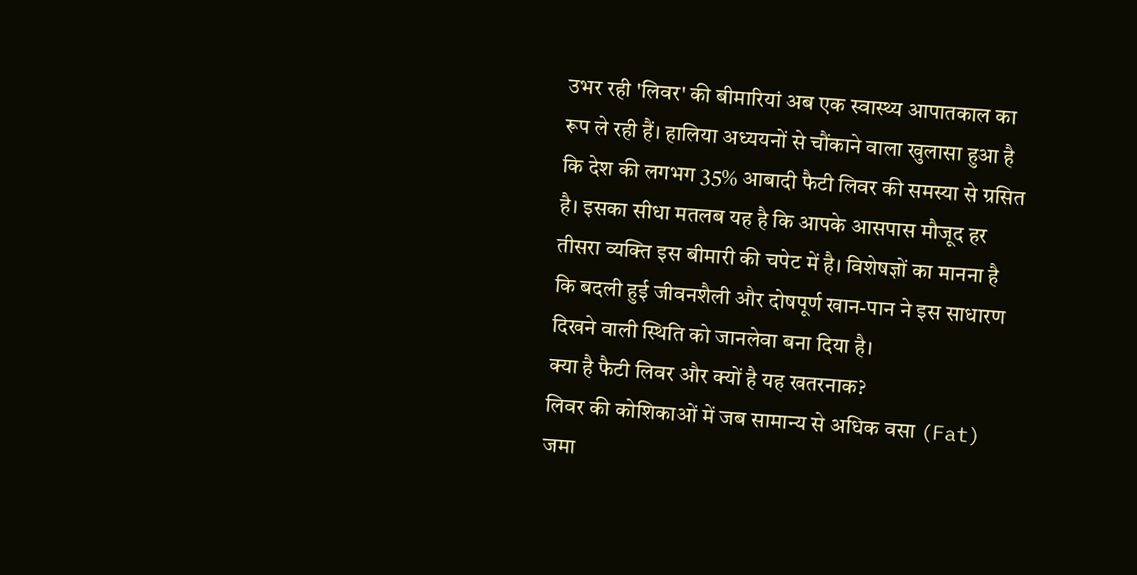उभर रही 'लिवर' की बीमारियां अब एक स्वास्थ्य आपातकाल का रूप ले रही हैं। हालिया अध्ययनों से चौंकाने वाला खुलासा हुआ है कि देश की लगभग 35% आबादी फैटी लिवर की समस्या से ग्रसित है। इसका सीधा मतलब यह है कि आपके आसपास मौजूद हर तीसरा व्यक्ति इस बीमारी की चपेट में है। विशेषज्ञों का मानना है कि बदली हुई जीवनशैली और दोषपूर्ण खान-पान ने इस साधारण दिखने वाली स्थिति को जानलेवा बना दिया है।
क्या है फैटी लिवर और क्यों है यह खतरनाक?
लिवर की कोशिकाओं में जब सामान्य से अधिक वसा (Fat) जमा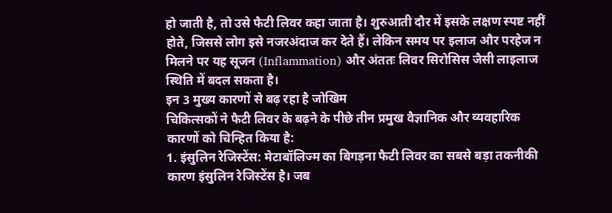हो जाती है, तो उसे फैटी लिवर कहा जाता है। शुरुआती दौर में इसके लक्षण स्पष्ट नहीं होते, जिससे लोग इसे नजरअंदाज कर देते हैं। लेकिन समय पर इलाज और परहेज न मिलने पर यह सूजन (Inflammation) और अंततः लिवर सिरोसिस जैसी लाइलाज स्थिति में बदल सकता है।
इन 3 मुख्य कारणों से बढ़ रहा है जोखिम
चिकित्सकों ने फैटी लिवर के बढ़ने के पीछे तीन प्रमुख वैज्ञानिक और व्यवहारिक कारणों को चिन्हित किया है:
1. इंसुलिन रेजिस्टेंस: मेटाबॉलिज्म का बिगड़ना फैटी लिवर का सबसे बड़ा तकनीकी कारण इंसुलिन रेजिस्टेंस है। जब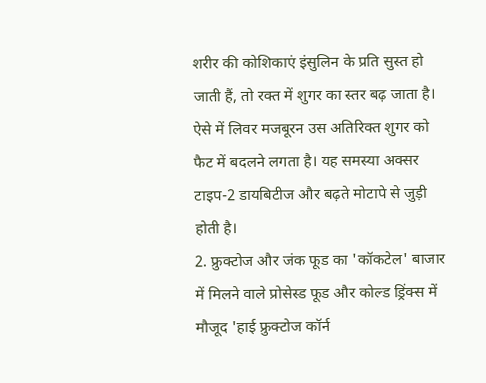शरीर की कोशिकाएं इंसुलिन के प्रति सुस्त हो जाती हैं, तो रक्त में शुगर का स्तर बढ़ जाता है। ऐसे में लिवर मजबूरन उस अतिरिक्त शुगर को फैट में बदलने लगता है। यह समस्या अक्सर टाइप-2 डायबिटीज और बढ़ते मोटापे से जुड़ी होती है।
2. फ्रुक्टोज और जंक फूड का 'कॉकटेल' बाजार में मिलने वाले प्रोसेस्ड फूड और कोल्ड ड्रिंक्स में मौजूद 'हाई फ्रुक्टोज कॉर्न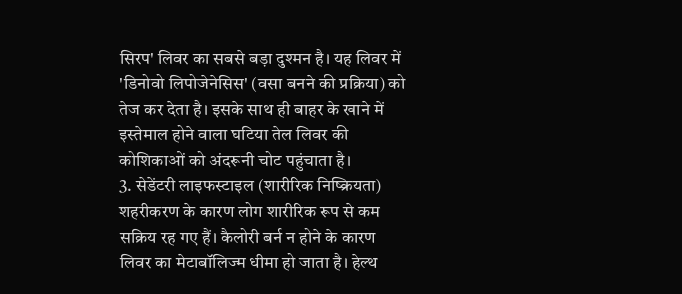सिरप' लिवर का सबसे बड़ा दुश्मन है। यह लिवर में 'डिनोवो लिपोजेनेसिस' (वसा बनने की प्रक्रिया) को तेज कर देता है। इसके साथ ही बाहर के खाने में इस्तेमाल होने वाला घटिया तेल लिवर की कोशिकाओं को अंदरूनी चोट पहुंचाता है।
3. सेडेंटरी लाइफस्टाइल (शारीरिक निष्क्रियता) शहरीकरण के कारण लोग शारीरिक रूप से कम सक्रिय रह गए हैं। कैलोरी बर्न न होने के कारण लिवर का मेटाबॉलिज्म धीमा हो जाता है। हेल्थ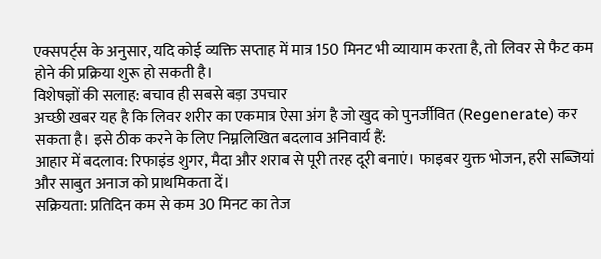एक्सपर्ट्स के अनुसार, यदि कोई व्यक्ति सप्ताह में मात्र 150 मिनट भी व्यायाम करता है, तो लिवर से फैट कम होने की प्रक्रिया शुरू हो सकती है।
विशेषज्ञों की सलाह: बचाव ही सबसे बड़ा उपचार
अच्छी खबर यह है कि लिवर शरीर का एकमात्र ऐसा अंग है जो खुद को पुनर्जीवित (Regenerate) कर सकता है। इसे ठीक करने के लिए निम्नलिखित बदलाव अनिवार्य हैं:
आहार में बदलाव: रिफाइंड शुगर, मैदा और शराब से पूरी तरह दूरी बनाएं। फाइबर युक्त भोजन, हरी सब्जियां और साबुत अनाज को प्राथमिकता दें।
सक्रियता: प्रतिदिन कम से कम 30 मिनट का तेज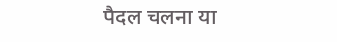पैदल चलना या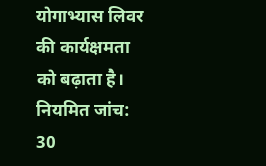योगाभ्यास लिवर की कार्यक्षमता को बढ़ाता है।
नियमित जांच: 30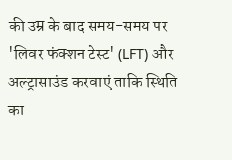की उम्र के बाद समय-समय पर 'लिवर फंक्शन टेस्ट' (LFT) और अल्ट्रासाउंड करवाएं ताकि स्थिति का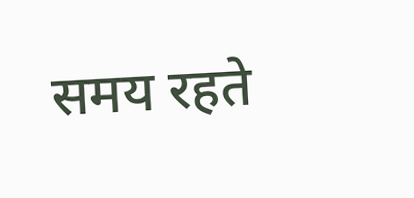समय रहते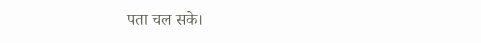पता चल सके।